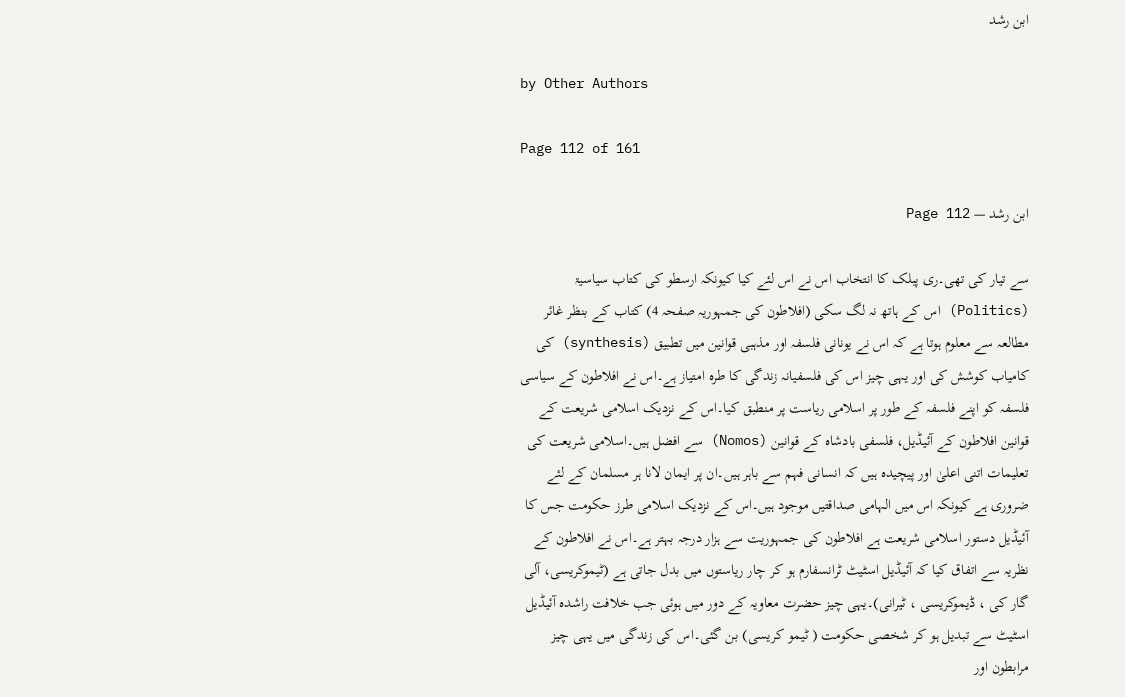ابن رشد

by Other Authors

Page 112 of 161

ابن رشد — Page 112

سے تیار کی تھی۔ری پبلک کا انتخاب اس نے اس لئے کیا کیونکہ ارسطو کی کتاب سیاسیۃ (Politics) اس کے ہاتھ نہ لگ سکی (افلاطون کی جمہوریہ صفحہ 4) کتاب کے بنظر غائر مطالعہ سے معلوم ہوتا ہے کہ اس نے یونانی فلسفہ اور مذہبی قوانین میں تطبیق (synthesis) کی کامیاب کوشش کی اور یہی چیز اس کی فلسفیانہ زندگی کا طرہ امتیاز ہے۔اس نے افلاطون کے سیاسی فلسفہ کو اپنے فلسفہ کے طور پر اسلامی ریاست پر منطبق کیا۔اس کے نزدیک اسلامی شریعت کے قوانین افلاطون کے آئیڈیل، فلسفی بادشاہ کے قوانین (Nomos) سے افضل ہیں۔اسلامی شریعت کی تعلیمات اتنی اعلیٰ اور پیچیدہ ہیں کہ انسانی فہم سے باہر ہیں۔ان پر ایمان لانا ہر مسلمان کے لئے ضروری ہے کیونکہ اس میں الہامی صداقتیں موجود ہیں۔اس کے نزدیک اسلامی طرز حکومت جس کا آئیڈیل دستور اسلامی شریعت ہے افلاطون کی جمہوریت سے ہزار درجہ بہتر ہے۔اس نے افلاطون کے نظریہ سے اتفاق کیا کہ آئیڈیل اسٹیٹ ٹرانسفارم ہو کر چار ریاستوں میں بدل جاتی ہے (ٹیموکریسی، آلی گار کی ، ڈیموکریسی ، ٹیرانی)۔یہی چیز حضرت معاویہ کے دور میں ہوئی جب خلافت راشدہ آئیڈیل اسٹیٹ سے تبدیل ہو کر شخصی حکومت ( ٹیمو کریسی) بن گئی۔اس کی زندگی میں یہی چیز مرابطون اور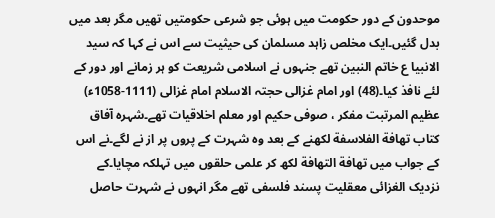موحدون کے دور حکومت میں ہوئی جو شرعی حکومتیں تھیں مگر بعد میں بدل گئیں۔ایک مخلص زاہد مسلمان کی حیثیت سے اس نے کہا کہ سید الانبیا ع خاتم النبین تھے جنہوں نے اسلامی شریعت کو ہر زمانے اور دور کے لئے نافذ کیا۔(48) اور امام غزالی حجتہ الاسلام امام غزالی (1111-1058ء) عظیم المرتبت مفکر ، صوفی حکیم اور معلم اخلاقیات تھے۔شہرہ آفاق کتاب تهافة الفلاسفة لکھنے کے بعد وہ شہرت کے پروں پر از نے لگے۔نے اس کے جواب میں تهافة التهافة لکھ کر علمی حلقوں میں تہلکہ مچایا۔کے نزدیک الغزائی معقلیت پسند فلسفی تھے مگر انہوں نے شہرت حاصل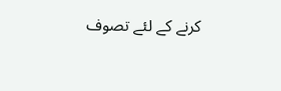کرنے کے لئے تصوف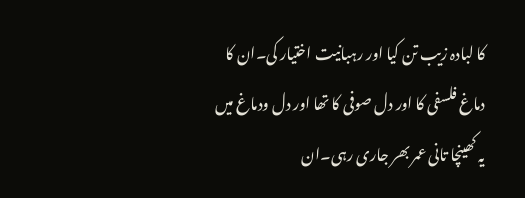کا لبادہ زیب تن کیا اور رہبانیت اختیار کی۔ان کا دماغ فلسفی کا اور دل صوفی کا تھا اور دل ودماغ میں یہ کھینچا تانی عمر بھر جاری رہی۔ان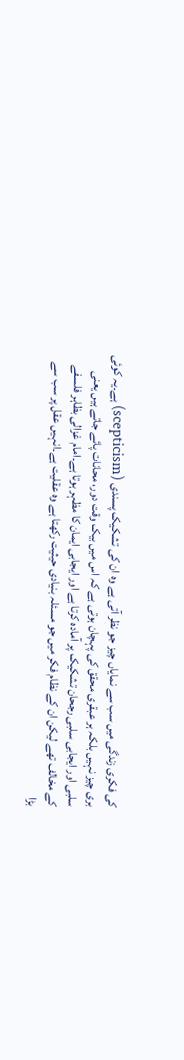کی فکری زندگی میں سب سے نمایاں چیز جو نظر آتی ہے وہ ان کی تشکیک پسندی (scepticism) ہے۔یہ کوئی بری چیز نہیں بلکہ ہر عبقری محقق کی پہچان ہوتی ہے کہ اس میں بیک وقت دور، محانات پائے جاتے ہیں یعنی سلبی اور ایجابی سلبی رجحان تشکیک پر آمادہ کرتا ہے اور ایجابی ایمان کا مظہر ہوتا ہے۔امام غزالی بظاہر فلسفے کے مخالف تھے لیکن ان کے نظام فکر میں جو مسئلہ بنیادی حیثیت رکھتا ہے وہ عقلیت ہے۔انہیں عقل پر سب سے بڑا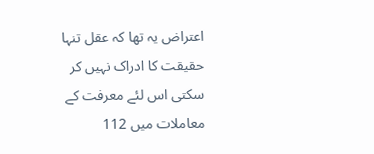اعتراض یہ تھا کہ عقل تنہا حقیقت کا ادراک نہیں کر سکتی اس لئے معرفت کے معاملات میں 112